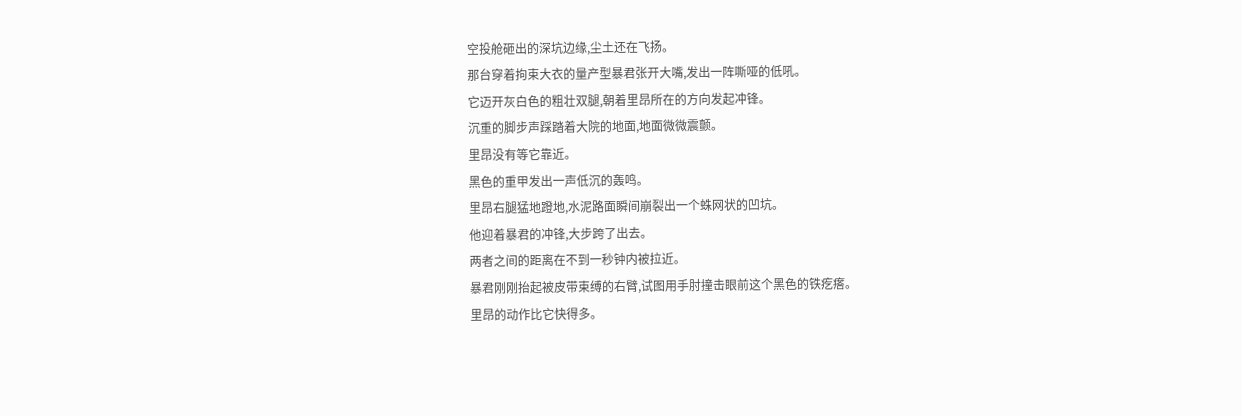空投舱砸出的深坑边缘,尘土还在飞扬。
那台穿着拘束大衣的量产型暴君张开大嘴,发出一阵嘶哑的低吼。
它迈开灰白色的粗壮双腿,朝着里昂所在的方向发起冲锋。
沉重的脚步声踩踏着大院的地面,地面微微震颤。
里昂没有等它靠近。
黑色的重甲发出一声低沉的轰鸣。
里昂右腿猛地蹬地,水泥路面瞬间崩裂出一个蛛网状的凹坑。
他迎着暴君的冲锋,大步跨了出去。
两者之间的距离在不到一秒钟内被拉近。
暴君刚刚抬起被皮带束缚的右臂,试图用手肘撞击眼前这个黑色的铁疙瘩。
里昂的动作比它快得多。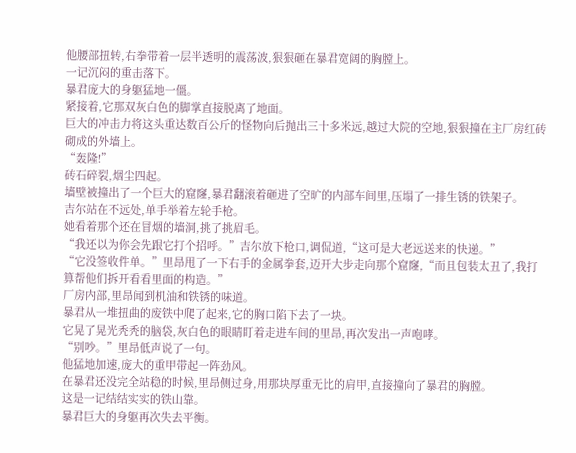他腰部扭转,右拳带着一层半透明的震荡波,狠狠砸在暴君宽阔的胸膛上。
一记沉闷的重击落下。
暴君庞大的身躯猛地一僵。
紧接着,它那双灰白色的脚掌直接脱离了地面。
巨大的冲击力将这头重达数百公斤的怪物向后抛出三十多米远,越过大院的空地,狠狠撞在主厂房红砖砌成的外墙上。
“轰隆!”
砖石碎裂,烟尘四起。
墙壁被撞出了一个巨大的窟窿,暴君翻滚着砸进了空旷的内部车间里,压塌了一排生锈的铁架子。
吉尔站在不远处,单手举着左轮手枪。
她看着那个还在冒烟的墙洞,挑了挑眉毛。
“我还以为你会先跟它打个招呼。”吉尔放下枪口,调侃道,“这可是大老远送来的快递。”
“它没签收件单。”里昂甩了一下右手的金属拳套,迈开大步走向那个窟窿,“而且包装太丑了,我打算帮他们拆开看看里面的构造。”
厂房内部,里昂闻到机油和铁锈的味道。
暴君从一堆扭曲的废铁中爬了起来,它的胸口陷下去了一块。
它晃了晃光秃秃的脑袋,灰白色的眼睛盯着走进车间的里昂,再次发出一声咆哮。
“别吵。”里昂低声说了一句。
他猛地加速,庞大的重甲带起一阵劲风。
在暴君还没完全站稳的时候,里昂侧过身,用那块厚重无比的肩甲,直接撞向了暴君的胸膛。
这是一记结结实实的铁山靠。
暴君巨大的身躯再次失去平衡。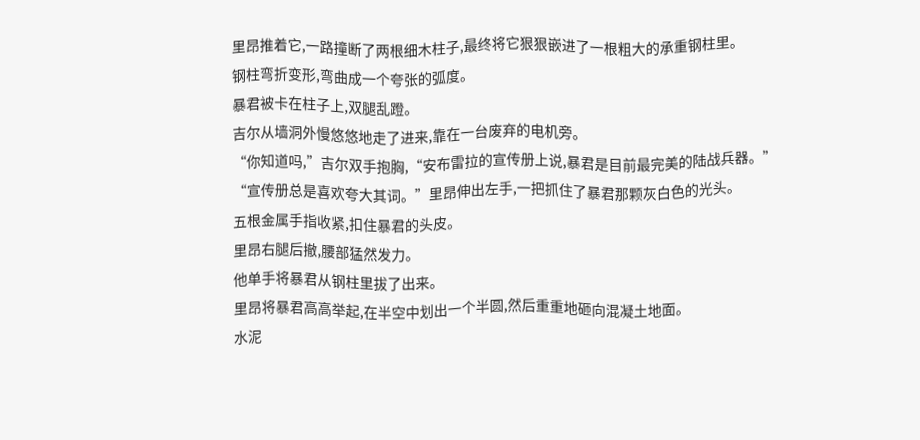里昂推着它,一路撞断了两根细木柱子,最终将它狠狠嵌进了一根粗大的承重钢柱里。
钢柱弯折变形,弯曲成一个夸张的弧度。
暴君被卡在柱子上,双腿乱蹬。
吉尔从墙洞外慢悠悠地走了进来,靠在一台废弃的电机旁。
“你知道吗,”吉尔双手抱胸,“安布雷拉的宣传册上说,暴君是目前最完美的陆战兵器。”
“宣传册总是喜欢夸大其词。”里昂伸出左手,一把抓住了暴君那颗灰白色的光头。
五根金属手指收紧,扣住暴君的头皮。
里昂右腿后撤,腰部猛然发力。
他单手将暴君从钢柱里拔了出来。
里昂将暴君高高举起,在半空中划出一个半圆,然后重重地砸向混凝土地面。
水泥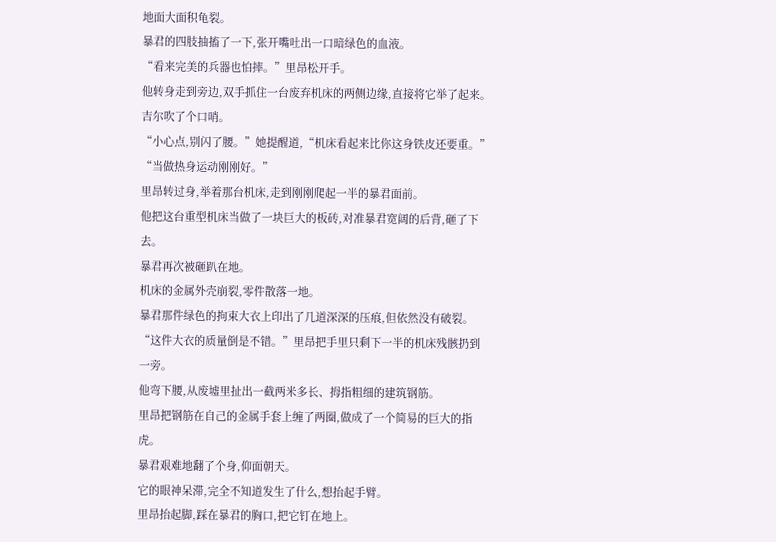地面大面积龟裂。
暴君的四肢抽搐了一下,张开嘴吐出一口暗绿色的血液。
“看来完美的兵器也怕摔。”里昂松开手。
他转身走到旁边,双手抓住一台废弃机床的两侧边缘,直接将它举了起来。
吉尔吹了个口哨。
“小心点,别闪了腰。”她提醒道,“机床看起来比你这身铁皮还要重。”
“当做热身运动刚刚好。”
里昂转过身,举着那台机床,走到刚刚爬起一半的暴君面前。
他把这台重型机床当做了一块巨大的板砖,对准暴君宽阔的后背,砸了下去。
暴君再次被砸趴在地。
机床的金属外壳崩裂,零件散落一地。
暴君那件绿色的拘束大衣上印出了几道深深的压痕,但依然没有破裂。
“这件大衣的质量倒是不错。”里昂把手里只剩下一半的机床残骸扔到一旁。
他弯下腰,从废墟里扯出一截两米多长、拇指粗细的建筑钢筋。
里昂把钢筋在自己的金属手套上缠了两圈,做成了一个简易的巨大的指虎。
暴君艰难地翻了个身,仰面朝天。
它的眼神呆滞,完全不知道发生了什么,想抬起手臂。
里昂抬起脚,踩在暴君的胸口,把它钉在地上。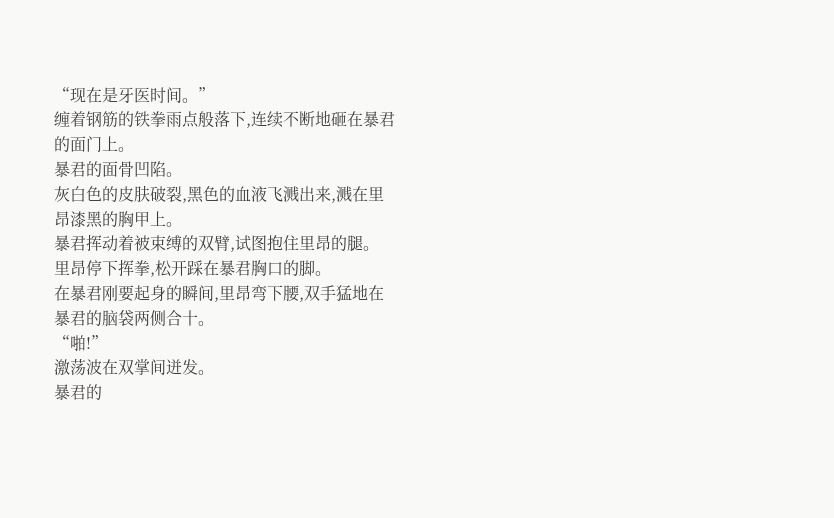“现在是牙医时间。”
缠着钢筋的铁拳雨点般落下,连续不断地砸在暴君的面门上。
暴君的面骨凹陷。
灰白色的皮肤破裂,黑色的血液飞溅出来,溅在里昂漆黑的胸甲上。
暴君挥动着被束缚的双臂,试图抱住里昂的腿。
里昂停下挥拳,松开踩在暴君胸口的脚。
在暴君刚要起身的瞬间,里昂弯下腰,双手猛地在暴君的脑袋两侧合十。
“啪!”
激荡波在双掌间迸发。
暴君的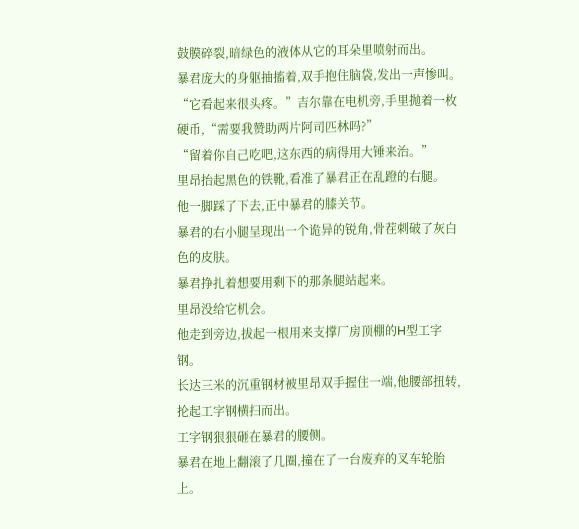鼓膜碎裂,暗绿色的液体从它的耳朵里喷射而出。
暴君庞大的身躯抽搐着,双手抱住脑袋,发出一声惨叫。
“它看起来很头疼。”吉尔靠在电机旁,手里抛着一枚硬币,“需要我赞助两片阿司匹林吗?”
“留着你自己吃吧,这东西的病得用大锤来治。”
里昂抬起黑色的铁靴,看准了暴君正在乱蹬的右腿。
他一脚踩了下去,正中暴君的膝关节。
暴君的右小腿呈现出一个诡异的锐角,骨茬刺破了灰白色的皮肤。
暴君挣扎着想要用剩下的那条腿站起来。
里昂没给它机会。
他走到旁边,拔起一根用来支撑厂房顶棚的H型工字钢。
长达三米的沉重钢材被里昂双手握住一端,他腰部扭转,抡起工字钢横扫而出。
工字钢狠狠砸在暴君的腰侧。
暴君在地上翻滚了几圈,撞在了一台废弃的叉车轮胎上。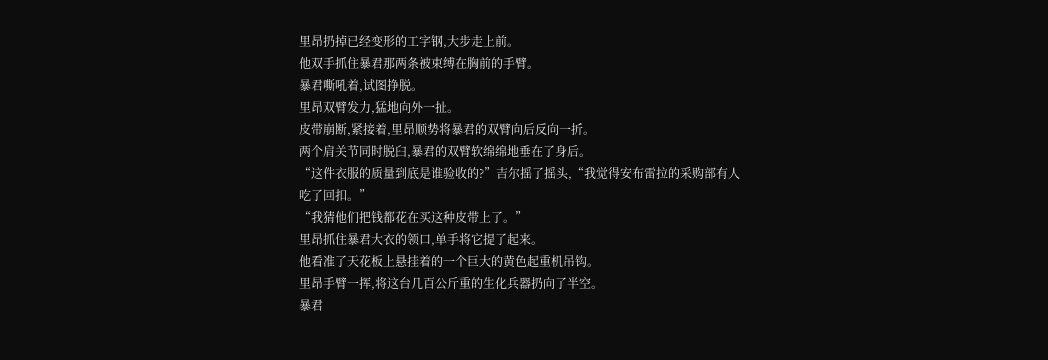里昂扔掉已经变形的工字钢,大步走上前。
他双手抓住暴君那两条被束缚在胸前的手臂。
暴君嘶吼着,试图挣脱。
里昂双臂发力,猛地向外一扯。
皮带崩断,紧接着,里昂顺势将暴君的双臂向后反向一折。
两个肩关节同时脱臼,暴君的双臂软绵绵地垂在了身后。
“这件衣服的质量到底是谁验收的?”吉尔摇了摇头,“我觉得安布雷拉的采购部有人吃了回扣。”
“我猜他们把钱都花在买这种皮带上了。”
里昂抓住暴君大衣的领口,单手将它提了起来。
他看准了天花板上悬挂着的一个巨大的黄色起重机吊钩。
里昂手臂一挥,将这台几百公斤重的生化兵器扔向了半空。
暴君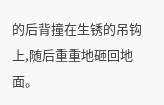的后背撞在生锈的吊钩上,随后重重地砸回地面。